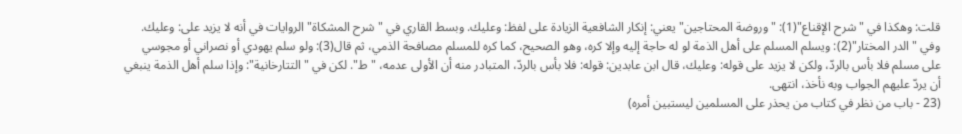قلت: وهكذا في "شرح الإقناع"(1): "وروضة المحتاجين" يعني: إنكار الشافعية الزيادة على لفظ: وعليك. وبسط القاري في "شرح المشكاة" الروايات في أنه لا يزيد على: وعليك.
وفي "الدر المختار"(2): ويسلم المسلم على أهل الذمة لو له حاجة إليه وإلا كره، وهو الصحيح، كما كره للمسلم مصافحة الذمي، ثم قال(3): ولو سلم يهودي أو نصراني أو مجوسي على مسلم فلا بأس بالردّ، ولكن لا يزيد على قوله: وعليك، قال ابن عابدين: قوله: فلا بأس بالردّ، المتبادر منه أن الأولى عدمه، "ط". لكن في "التتارخانية": وإذا سلم أهل الذمة ينبغي أن يردّ عليهم الجواب وبه نأخذ، انتهى.
(23 - باب من نظر في كتاب من يحذر على المسلمين ليستبين أمره)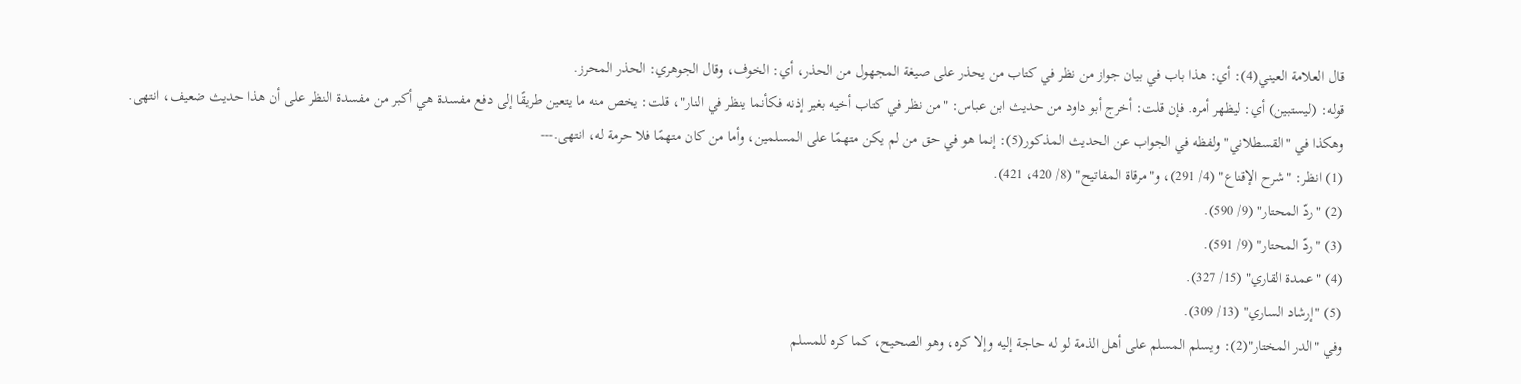قال العلامة العيني(4): أي: هذا باب في بيان جواز من نظر في كتاب من يحذر على صيغة المجهول من الحذر، أي: الخوف، وقال الجوهري: الحذر المحرز.
قوله: (ليستبين) أي: ليظهر أمره. فإن قلت: أخرج أبو داود من حديث ابن عباس: "من نظر في كتاب أخيه بغير إذنه فكأنما ينظر في النار"، قلت: يخص منه ما يتعين طريقًا إلى دفع مفسدة هي أكبر من مفسدة النظر على أن هذا حديث ضعيف، انتهى.
وهكذا في "القسطلاني" ولفظه في الجواب عن الحديث المذكور(5): إنما هو في حق من لم يكن متهمًا على المسلمين، وأما من كان متهمًا فلا حرمة له، انتهى.---
(1) انظر: "شرح الإقناع" (4/ 291)، و"مرقاة المفاتيح" (8/ 420، 421).
(2) "ردّ المحتار" (9/ 590).
(3) "ردّ المحتار" (9/ 591).
(4) "عمدة القاري" (15/ 327).
(5) "إرشاد الساري" (13/ 309).
وفي "الدر المختار"(2): ويسلم المسلم على أهل الذمة لو له حاجة إليه وإلا كره، وهو الصحيح، كما كره للمسلم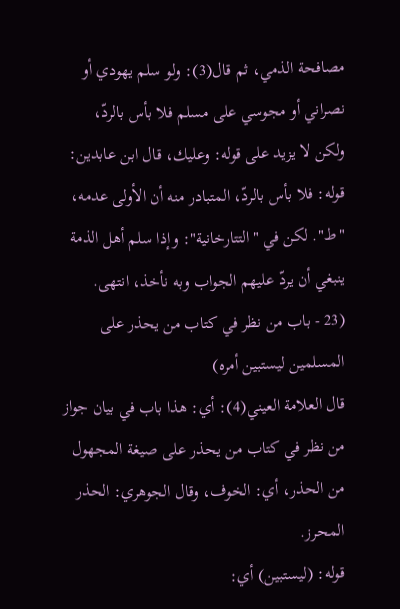مصافحة الذمي، ثم قال(3): ولو سلم يهودي أو نصراني أو مجوسي على مسلم فلا بأس بالردّ، ولكن لا يزيد على قوله: وعليك، قال ابن عابدين: قوله: فلا بأس بالردّ، المتبادر منه أن الأولى عدمه، "ط". لكن في "التتارخانية": وإذا سلم أهل الذمة ينبغي أن يردّ عليهم الجواب وبه نأخذ، انتهى.
(23 - باب من نظر في كتاب من يحذر على المسلمين ليستبين أمره)
قال العلامة العيني(4): أي: هذا باب في بيان جواز من نظر في كتاب من يحذر على صيغة المجهول من الحذر، أي: الخوف، وقال الجوهري: الحذر المحرز.
قوله: (ليستبين) أي: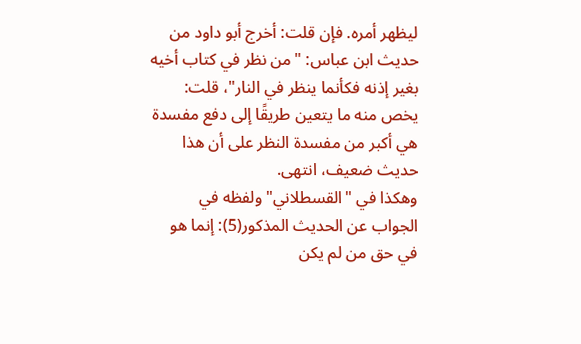ليظهر أمره. فإن قلت: أخرج أبو داود من حديث ابن عباس: "من نظر في كتاب أخيه بغير إذنه فكأنما ينظر في النار"، قلت: يخص منه ما يتعين طريقًا إلى دفع مفسدة هي أكبر من مفسدة النظر على أن هذا حديث ضعيف، انتهى.
وهكذا في "القسطلاني" ولفظه في الجواب عن الحديث المذكور(5): إنما هو في حق من لم يكن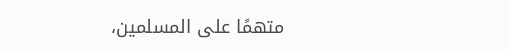متهمًا على المسلمين،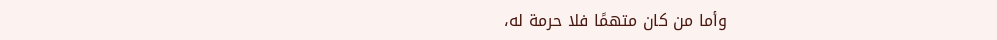وأما من كان متهمًا فلا حرمة له،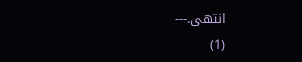انتهى.---
(1)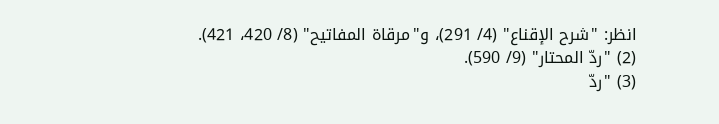انظر: "شرح الإقناع" (4/ 291)، و"مرقاة المفاتيح" (8/ 420، 421).
(2) "ردّ المحتار" (9/ 590).
(3) "ردّ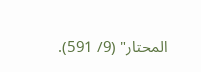المحتار" (9/ 591).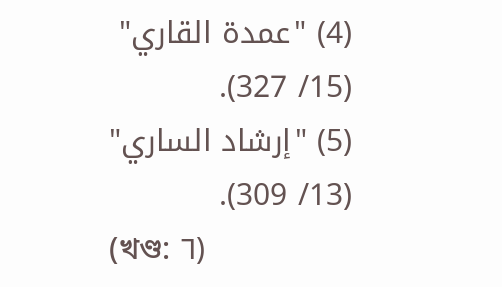(4) "عمدة القاري" (15/ 327).
(5) "إرشاد الساري" (13/ 309).
(খণ্ড: ٦)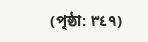(পৃষ্ঠা: ٣٤٩)